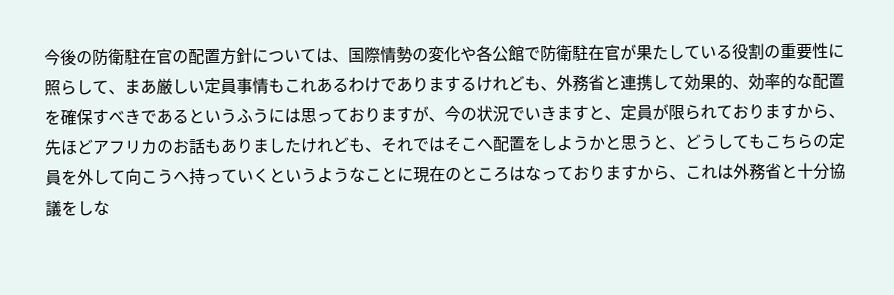今後の防衛駐在官の配置方針については、国際情勢の変化や各公館で防衛駐在官が果たしている役割の重要性に照らして、まあ厳しい定員事情もこれあるわけでありまするけれども、外務省と連携して効果的、効率的な配置を確保すべきであるというふうには思っておりますが、今の状況でいきますと、定員が限られておりますから、先ほどアフリカのお話もありましたけれども、それではそこへ配置をしようかと思うと、どうしてもこちらの定員を外して向こうへ持っていくというようなことに現在のところはなっておりますから、これは外務省と十分協議をしな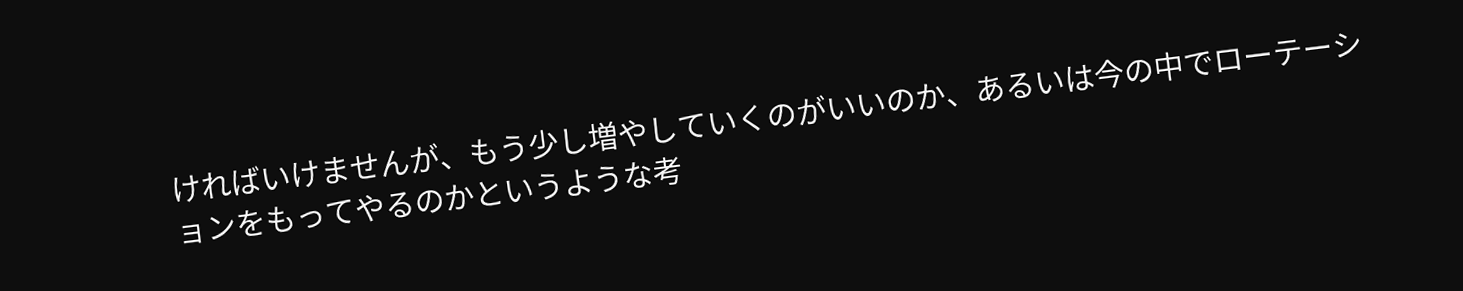ければいけませんが、もう少し増やしていくのがいいのか、あるいは今の中でローテーションをもってやるのかというような考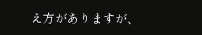え方がありますが、